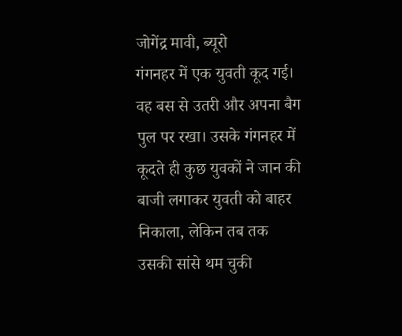जोगेंद्र मावी, ब्यूरो
गंगनहर में एक युवती कूद गई। वह बस से उतरी और अपना बैग पुल पर रखा। उसके गंगनहर में कूदते ही कुछ युवकों ने जान की बाजी लगाकर युवती को बाहर निकाला, लेकिन तब तक उसकी सांसे थम चुकी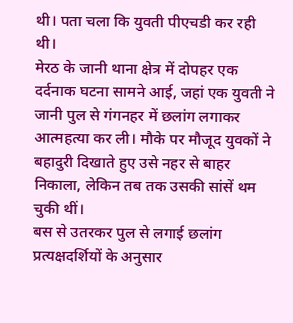थी। पता चला कि युवती पीएचडी कर रही थी।
मेरठ के जानी थाना क्षेत्र में दोपहर एक दर्दनाक घटना सामने आई, जहां एक युवती ने जानी पुल से गंगनहर में छलांग लगाकर आत्महत्या कर ली। मौके पर मौजूद युवकों ने बहादुरी दिखाते हुए उसे नहर से बाहर निकाला, लेकिन तब तक उसकी सांसें थम चुकी थीं।
बस से उतरकर पुल से लगाई छलांग
प्रत्यक्षदर्शियों के अनुसार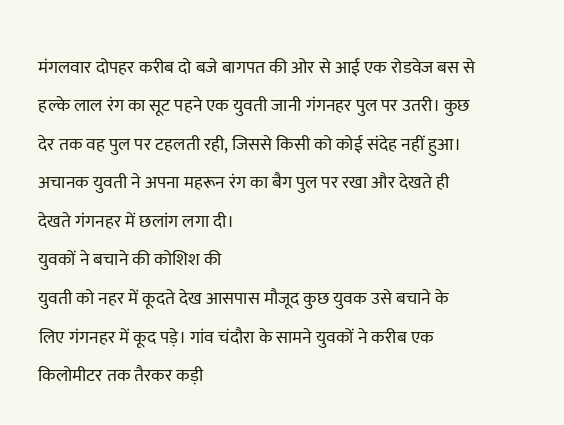मंगलवार दोपहर करीब दो बजे बागपत की ओर से आई एक रोडवेज बस से हल्के लाल रंग का सूट पहने एक युवती जानी गंगनहर पुल पर उतरी। कुछ देर तक वह पुल पर टहलती रही, जिससे किसी को कोई संदेह नहीं हुआ। अचानक युवती ने अपना महरून रंग का बैग पुल पर रखा और देखते ही देखते गंगनहर में छलांग लगा दी।
युवकों ने बचाने की कोशिश की
युवती को नहर में कूदते देख आसपास मौजूद कुछ युवक उसे बचाने के लिए गंगनहर में कूद पड़े। गांव चंदौरा के सामने युवकों ने करीब एक किलोमीटर तक तैरकर कड़ी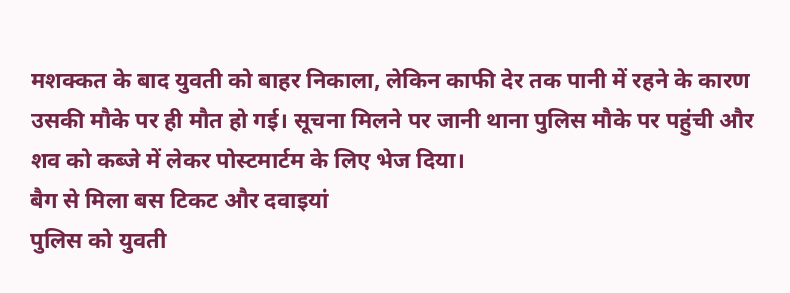मशक्कत के बाद युवती को बाहर निकाला, लेकिन काफी देर तक पानी में रहने के कारण उसकी मौके पर ही मौत हो गई। सूचना मिलने पर जानी थाना पुलिस मौके पर पहुंची और शव को कब्जे में लेकर पोस्टमार्टम के लिए भेज दिया।
बैग से मिला बस टिकट और दवाइयां
पुलिस को युवती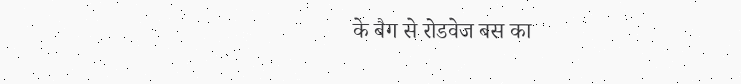के बैग से रोडवेज बस का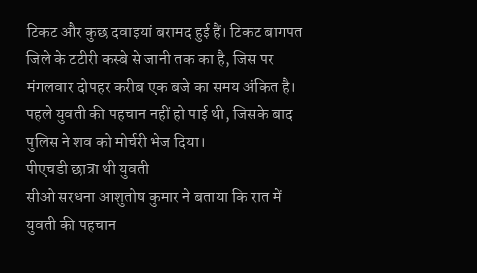टिकट और कुछ दवाइयां बरामद हुई हैं। टिकट बागपत जिले के टटीरी कस्बे से जानी तक का है, जिस पर मंगलवार दोपहर करीब एक बजे का समय अंकित है। पहले युवती की पहचान नहीं हो पाई थी, जिसके बाद पुलिस ने शव को मोर्चरी भेज दिया।
पीएचडी छात्रा थी युवती
सीओ सरधना आशुतोष कुमार ने बताया कि रात में युवती की पहचान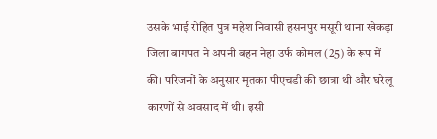उसके भाई रोहित पुत्र महेश निवासी हसनपुर मसूरी थाना खेकड़ा जिला बागपत ने अपनी बहन नेहा उर्फ कोमल (25) के रूप में की। परिजनों के अनुसार मृतका पीएचडी की छात्रा थी और घरेलू कारणों से अवसाद में थी। इसी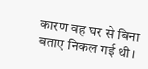कारण वह घर से बिना बताए निकल गई थी।